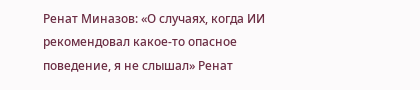Ренат Миназов: «О случаях, когда ИИ рекомендовал какое-то опасное поведение, я не слышал» Ренат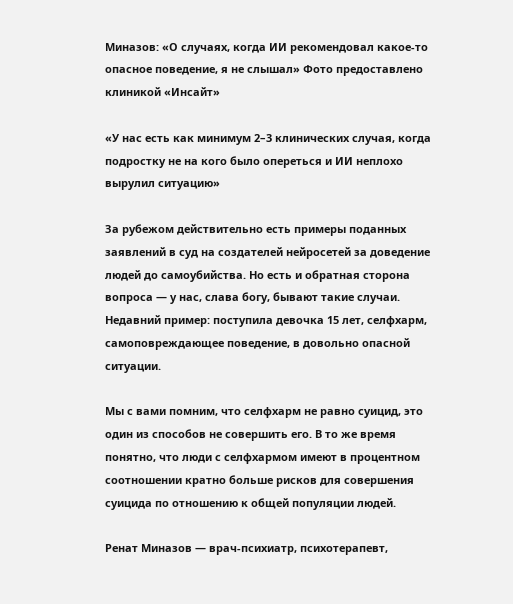Миназов: «О случаях, когда ИИ рекомендовал какое-то опасное поведение, я не слышал» Фото предоставлено клиникой «Инсайт»

«У нас есть как минимум 2–3 клинических случая, когда подростку не на кого было опереться и ИИ неплохо вырулил ситуацию»

За рубежом действительно есть примеры поданных заявлений в суд на создателей нейросетей за доведение людей до самоубийства. Но есть и обратная сторона вопроса — у нас, слава богу, бывают такие случаи. Недавний пример: поступила девочка 15 лет, селфхарм, самоповреждающее поведение, в довольно опасной ситуации.

Мы с вами помним, что селфхарм не равно суицид, это один из способов не совершить его. В то же время понятно, что люди с селфхармом имеют в процентном соотношении кратно больше рисков для совершения суицида по отношению к общей популяции людей.

Ренат Миназов — врач-психиатр, психотерапевт,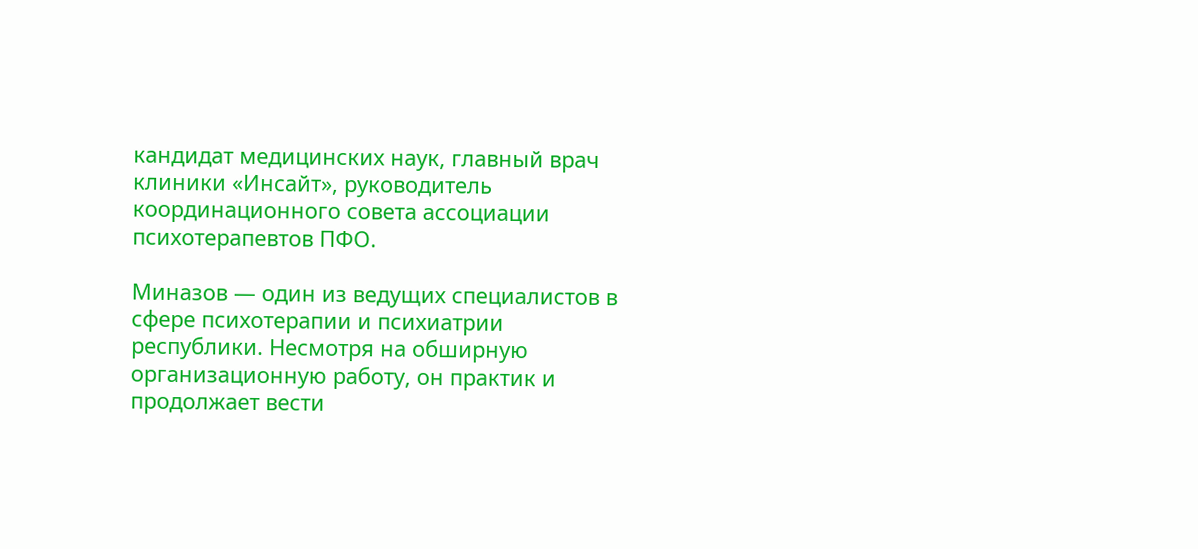кандидат медицинских наук, главный врач клиники «Инсайт», руководитель координационного совета ассоциации психотерапевтов ПФО.

Миназов — один из ведущих специалистов в сфере психотерапии и психиатрии республики. Несмотря на обширную организационную работу, он практик и продолжает вести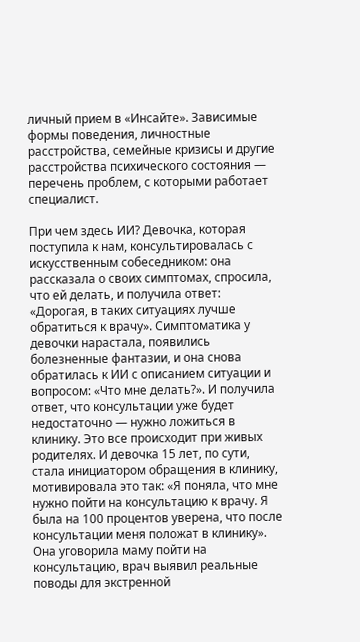личный прием в «Инсайте». Зависимые формы поведения, личностные расстройства, семейные кризисы и другие расстройства психического состояния — перечень проблем, с которыми работает специалист.

При чем здесь ИИ? Девочка, которая поступила к нам, консультировалась с искусственным собеседником: она рассказала о своих симптомах, спросила, что ей делать, и получила ответ: «Дорогая, в таких ситуациях лучше обратиться к врачу». Симптоматика у девочки нарастала, появились болезненные фантазии, и она снова обратилась к ИИ с описанием ситуации и вопросом: «Что мне делать?». И получила ответ, что консультации уже будет недостаточно — нужно ложиться в клинику. Это все происходит при живых родителях. И девочка 15 лет, по сути, стала инициатором обращения в клинику, мотивировала это так: «Я поняла, что мне нужно пойти на консультацию к врачу. Я была на 100 процентов уверена, что после консультации меня положат в клинику». Она уговорила маму пойти на консультацию, врач выявил реальные поводы для экстренной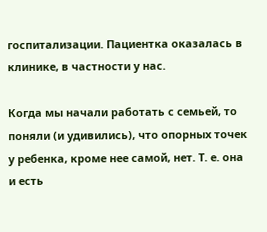госпитализации. Пациентка оказалась в клинике, в частности у нас.

Когда мы начали работать с семьей, то поняли (и удивились), что опорных точек у ребенка, кроме нее самой, нет. Т. е. она и есть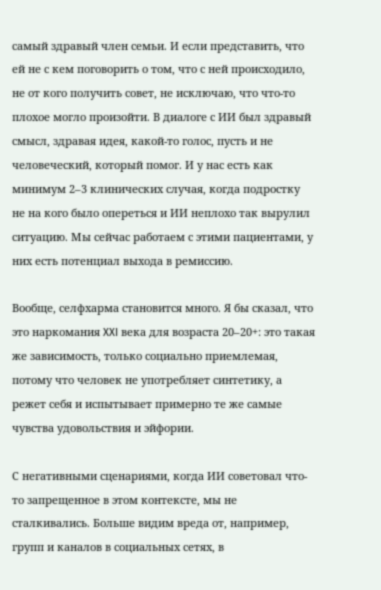самый здравый член семьи. И если представить, что ей не с кем поговорить о том, что с ней происходило, не от кого получить совет, не исключаю, что что-то плохое могло произойти. В диалоге с ИИ был здравый смысл, здравая идея, какой-то голос, пусть и не человеческий, который помог. И у нас есть как минимум 2–3 клинических случая, когда подростку не на кого было опереться и ИИ неплохо так вырулил ситуацию. Мы сейчас работаем с этими пациентами, у них есть потенциал выхода в ремиссию.

Вообще, селфхарма становится много. Я бы сказал, что это наркомания XXI века для возраста 20–20+: это такая же зависимость, только социально приемлемая, потому что человек не употребляет синтетику, а режет себя и испытывает примерно те же самые чувства удовольствия и эйфории.

С негативными сценариями, когда ИИ советовал что-то запрещенное в этом контексте, мы не сталкивались. Больше видим вреда от, например, групп и каналов в социальных сетях, в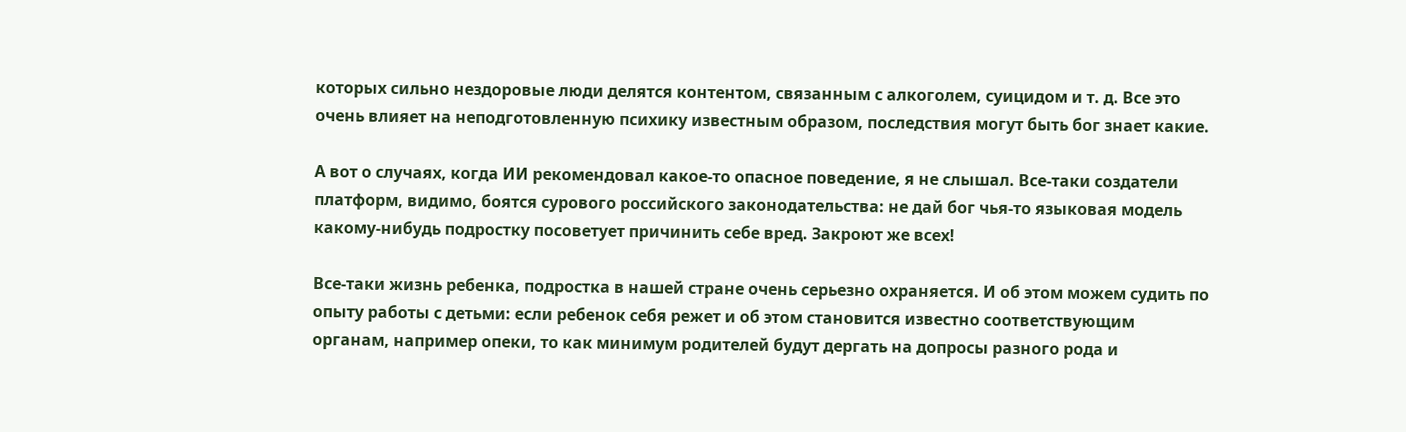которых сильно нездоровые люди делятся контентом, связанным с алкоголем, суицидом и т. д. Все это очень влияет на неподготовленную психику известным образом, последствия могут быть бог знает какие.

А вот о случаях, когда ИИ рекомендовал какое-то опасное поведение, я не слышал. Все-таки создатели платформ, видимо, боятся сурового российского законодательства: не дай бог чья-то языковая модель какому-нибудь подростку посоветует причинить себе вред. Закроют же всех!

Все-таки жизнь ребенка, подростка в нашей стране очень серьезно охраняется. И об этом можем судить по опыту работы с детьми: если ребенок себя режет и об этом становится известно соответствующим органам, например опеки, то как минимум родителей будут дергать на допросы разного рода и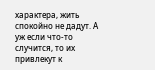характера, жить спокойно не дадут. А уж если что-то случится, то их привлекут к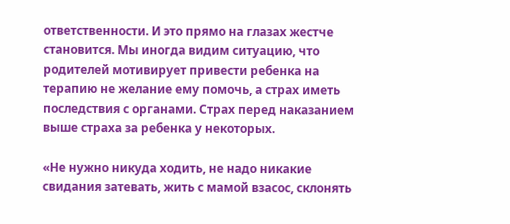ответственности. И это прямо на глазах жестче становится. Мы иногда видим ситуацию, что родителей мотивирует привести ребенка на терапию не желание ему помочь, а страх иметь последствия с органами. Страх перед наказанием выше страха за ребенка у некоторых.

«Не нужно никуда ходить, не надо никакие свидания затевать, жить с мамой взасос, склонять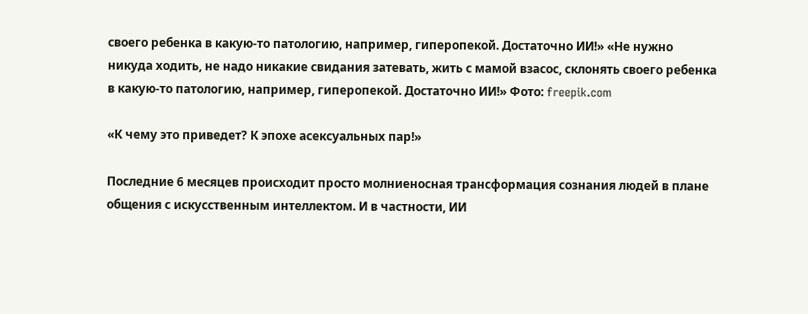своего ребенка в какую-то патологию, например, гиперопекой. Достаточно ИИ!» «Не нужно никуда ходить, не надо никакие свидания затевать, жить с мамой взасос, склонять своего ребенка в какую-то патологию, например, гиперопекой. Достаточно ИИ!» Фото: freepik.com

«К чему это приведет? К эпохе асексуальных пар!»

Последние 6 месяцев происходит просто молниеносная трансформация сознания людей в плане общения с искусственным интеллектом. И в частности, ИИ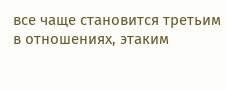все чаще становится третьим в отношениях, этаким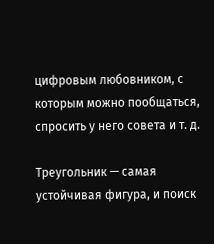цифровым любовником, с которым можно пообщаться, спросить у него совета и т. д.

Треугольник — самая устойчивая фигура, и поиск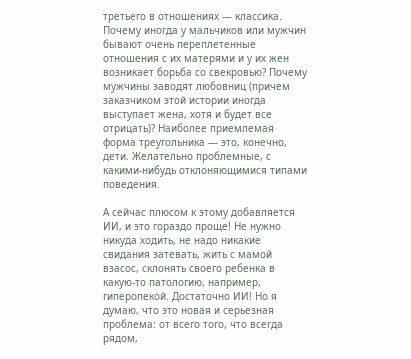третьего в отношениях — классика. Почему иногда у мальчиков или мужчин бывают очень переплетенные отношения с их матерями и у их жен возникает борьба со свекровью? Почему мужчины заводят любовниц (причем заказчиком этой истории иногда выступает жена, хотя и будет все отрицать)? Наиболее приемлемая форма треугольника — это, конечно, дети. Желательно проблемные, с какими-нибудь отклоняющимися типами поведения.

А сейчас плюсом к этому добавляется ИИ, и это гораздо проще! Не нужно никуда ходить, не надо никакие свидания затевать, жить с мамой взасос, склонять своего ребенка в какую-то патологию, например, гиперопекой. Достаточно ИИ! Но я думаю, что это новая и серьезная проблема: от всего того, что всегда рядом,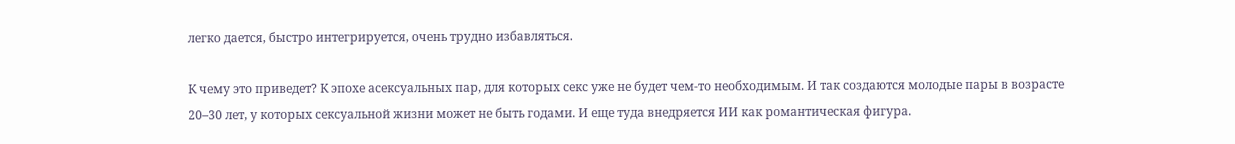легко дается, быстро интегрируется, очень трудно избавляться.

К чему это приведет? К эпохе асексуальных пар, для которых секс уже не будет чем-то необходимым. И так создаются молодые пары в возрасте 20–30 лет, у которых сексуальной жизни может не быть годами. И еще туда внедряется ИИ как романтическая фигура.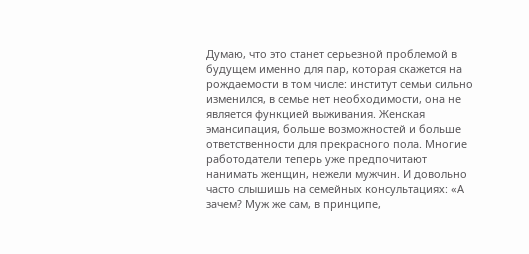Думаю, что это станет серьезной проблемой в будущем именно для пар, которая скажется на рождаемости в том числе: институт семьи сильно изменился, в семье нет необходимости, она не является функцией выживания. Женская эмансипация, больше возможностей и больше ответственности для прекрасного пола. Многие работодатели теперь уже предпочитают нанимать женщин, нежели мужчин. И довольно часто слышишь на семейных консультациях: «А зачем? Муж же сам, в принципе,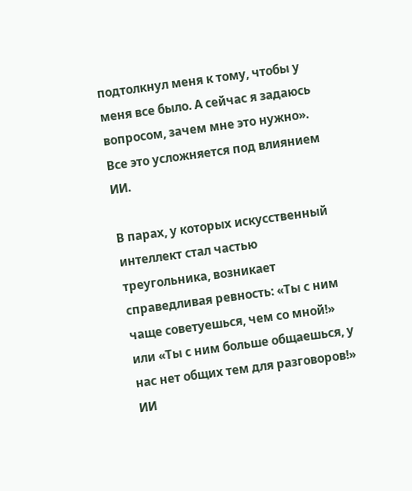подтолкнул меня к тому, чтобы у меня все было. А сейчас я задаюсь вопросом, зачем мне это нужно». Все это усложняется под влиянием ИИ.

В парах, у которых искусственный интеллект стал частью треугольника, возникает справедливая ревность: «Ты с ним чаще советуешься, чем со мной!» или «Ты с ним больше общаешься, у нас нет общих тем для разговоров!» ИИ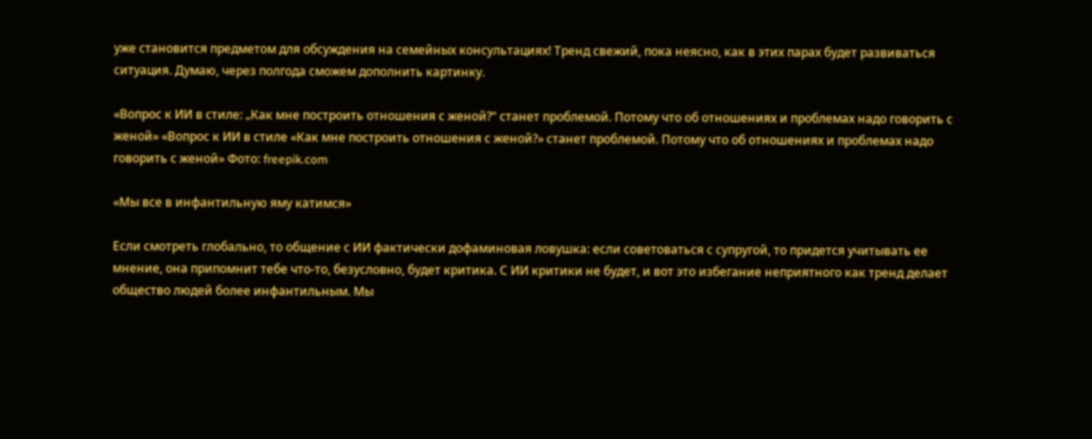уже становится предметом для обсуждения на семейных консультациях! Тренд свежий, пока неясно, как в этих парах будет развиваться ситуация. Думаю, через полгода сможем дополнить картинку.

«Вопрос к ИИ в стиле: „Как мне построить отношения с женой?“ станет проблемой. Потому что об отношениях и проблемах надо говорить с женой» «Вопрос к ИИ в стиле «Как мне построить отношения с женой?» станет проблемой. Потому что об отношениях и проблемах надо говорить с женой» Фото: freepik.com

«Мы все в инфантильную яму катимся»

Если смотреть глобально, то общение с ИИ фактически дофаминовая ловушка: если советоваться с супругой, то придется учитывать ее мнение, она припомнит тебе что-то, безусловно, будет критика. С ИИ критики не будет, и вот это избегание неприятного как тренд делает общество людей более инфантильным. Мы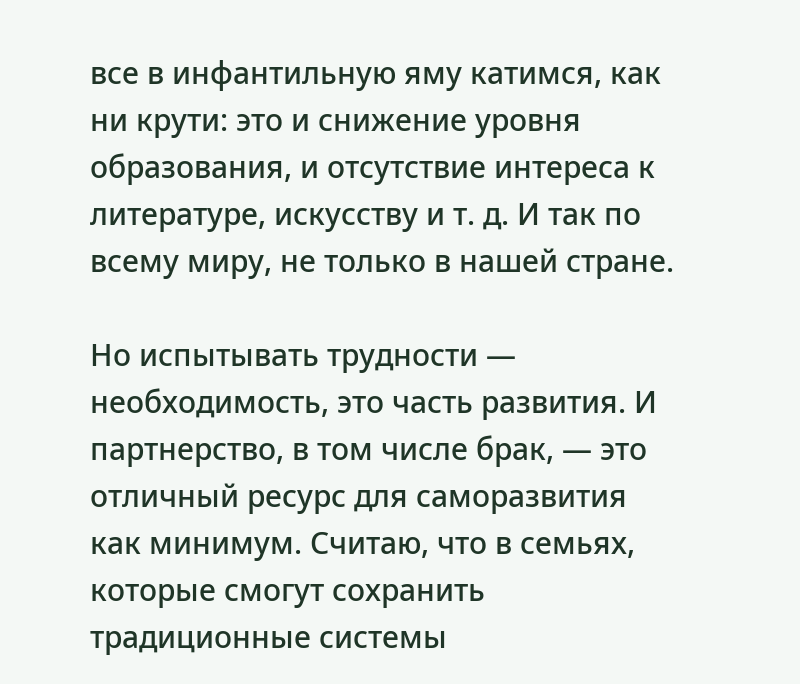все в инфантильную яму катимся, как ни крути: это и снижение уровня образования, и отсутствие интереса к литературе, искусству и т. д. И так по всему миру, не только в нашей стране.

Но испытывать трудности — необходимость, это часть развития. И партнерство, в том числе брак, — это отличный ресурс для саморазвития как минимум. Считаю, что в семьях, которые смогут сохранить традиционные системы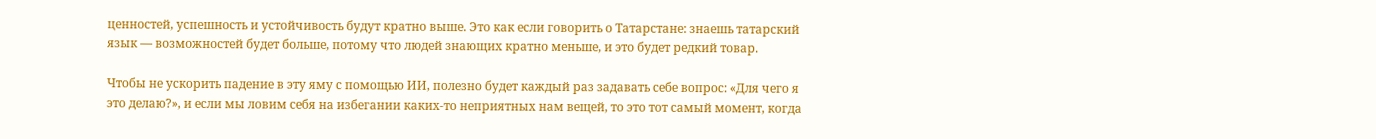ценностей, успешность и устойчивость будут кратно выше. Это как если говорить о Татарстане: знаешь татарский язык — возможностей будет больше, потому что людей знающих кратно меньше, и это будет редкий товар.

Чтобы не ускорить падение в эту яму с помощью ИИ, полезно будет каждый раз задавать себе вопрос: «Для чего я это делаю?», и если мы ловим себя на избегании каких-то неприятных нам вещей, то это тот самый момент, когда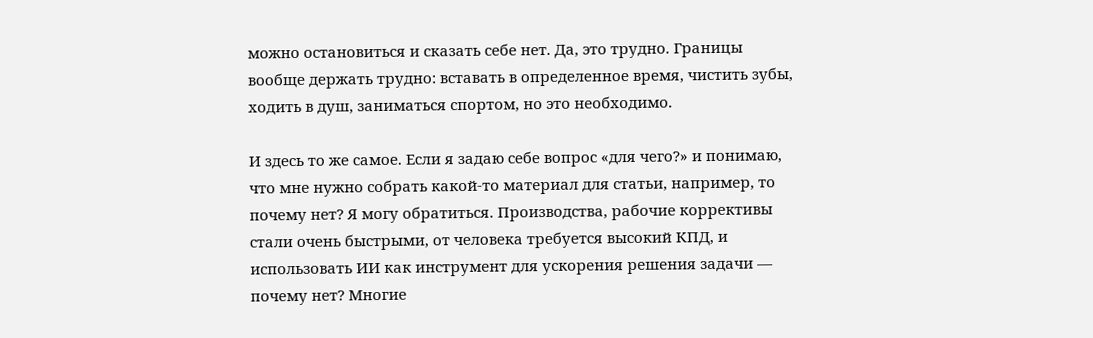можно остановиться и сказать себе нет. Да, это трудно. Границы вообще держать трудно: вставать в определенное время, чистить зубы, ходить в душ, заниматься спортом, но это необходимо.

И здесь то же самое. Если я задаю себе вопрос «для чего?» и понимаю, что мне нужно собрать какой-то материал для статьи, например, то почему нет? Я могу обратиться. Производства, рабочие коррективы стали очень быстрыми, от человека требуется высокий КПД, и использовать ИИ как инструмент для ускорения решения задачи — почему нет? Многие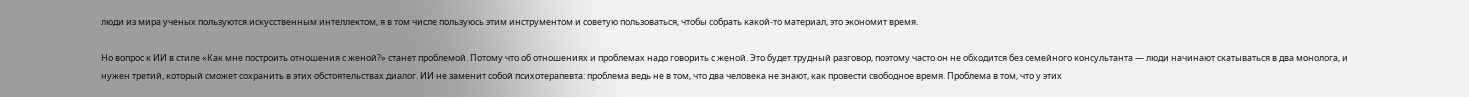люди из мира ученых пользуются искусственным интеллектом, я в том числе пользуюсь этим инструментом и советую пользоваться, чтобы собрать какой-то материал, это экономит время.

Но вопрос к ИИ в стиле «Как мне построить отношения с женой?» станет проблемой. Потому что об отношениях и проблемах надо говорить с женой. Это будет трудный разговор, поэтому часто он не обходится без семейного консультанта — люди начинают скатываться в два монолога, и нужен третий, который сможет сохранить в этих обстоятельствах диалог. ИИ не заменит собой психотерапевта: проблема ведь не в том, что два человека не знают, как провести свободное время. Проблема в том, что у этих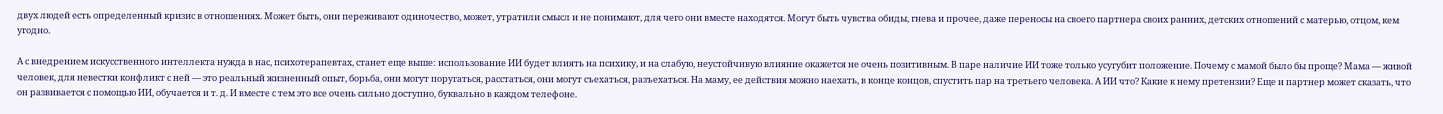двух людей есть определенный кризис в отношениях. Может быть, они переживают одиночество, может, утратили смысл и не понимают, для чего они вместе находятся. Могут быть чувства обиды, гнева и прочее, даже переносы на своего партнера своих ранних, детских отношений с матерью, отцом, кем угодно.

А с внедрением искусственного интеллекта нужда в нас, психотерапевтах, станет еще выше: использование ИИ будет влиять на психику, и на слабую, неустойчивую влияние окажется не очень позитивным. В паре наличие ИИ тоже только усугубит положение. Почему с мамой было бы проще? Мама — живой человек, для невестки конфликт с ней — это реальный жизненный опыт, борьба, они могут поругаться, расстаться, они могут съехаться, разъехаться. На маму, ее действия можно наехать, в конце концов, спустить пар на третьего человека. А ИИ что? Какие к нему претензии? Еще и партнер может сказать, что он развивается с помощью ИИ, обучается и т. д. И вместе с тем это все очень сильно доступно, буквально в каждом телефоне.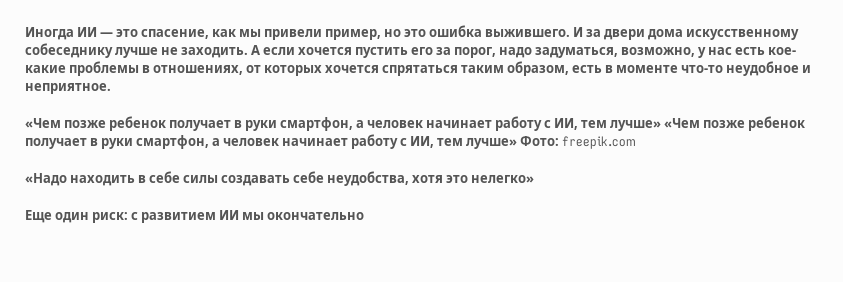Иногда ИИ — это спасение, как мы привели пример, но это ошибка выжившего. И за двери дома искусственному собеседнику лучше не заходить. А если хочется пустить его за порог, надо задуматься, возможно, у нас есть кое-какие проблемы в отношениях, от которых хочется спрятаться таким образом, есть в моменте что-то неудобное и неприятное.

«Чем позже ребенок получает в руки смартфон, а человек начинает работу с ИИ, тем лучше» «Чем позже ребенок получает в руки смартфон, а человек начинает работу с ИИ, тем лучше» Фото: freepik.com

«Надо находить в себе силы создавать себе неудобства, хотя это нелегко»

Еще один риск: с развитием ИИ мы окончательно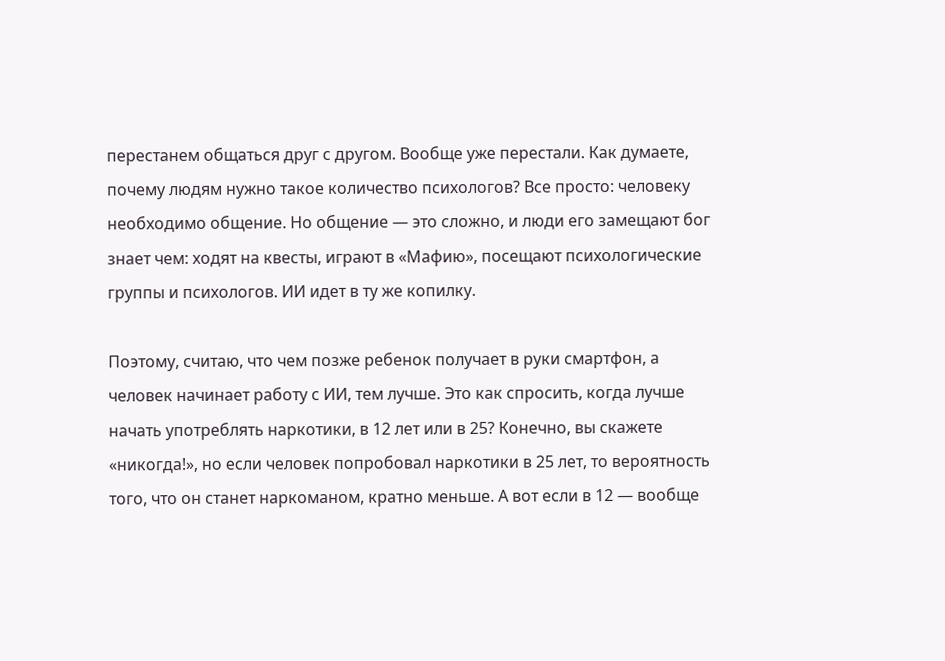перестанем общаться друг с другом. Вообще уже перестали. Как думаете, почему людям нужно такое количество психологов? Все просто: человеку необходимо общение. Но общение — это сложно, и люди его замещают бог знает чем: ходят на квесты, играют в «Мафию», посещают психологические группы и психологов. ИИ идет в ту же копилку.

Поэтому, считаю, что чем позже ребенок получает в руки смартфон, а человек начинает работу с ИИ, тем лучше. Это как спросить, когда лучше начать употреблять наркотики, в 12 лет или в 25? Конечно, вы скажете «никогда!», но если человек попробовал наркотики в 25 лет, то вероятность того, что он станет наркоманом, кратно меньше. А вот если в 12 — вообще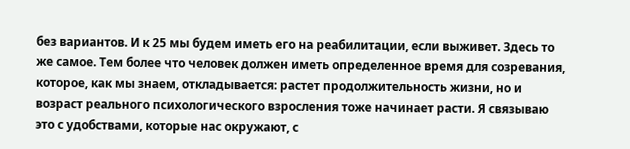без вариантов. И к 25 мы будем иметь его на реабилитации, если выживет. Здесь то же самое. Тем более что человек должен иметь определенное время для созревания, которое, как мы знаем, откладывается: растет продолжительность жизни, но и возраст реального психологического взросления тоже начинает расти. Я связываю это с удобствами, которые нас окружают, с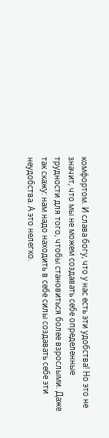комфортом. И слава богу, что у нас есть эти удобства! Но это не значит, что мы не можем создавать себе определенные трудности для того, чтобы становиться более взрослыми. Даже так скажу: нам надо находить в себе силы создавать себе эти неудобства. А это нелегко.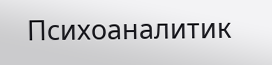Психоаналитик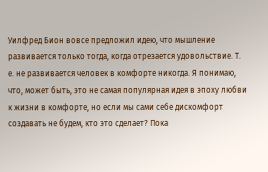Уилфред Бион вовсе предложил идею, что мышление развивается только тогда, когда отрезается удовольствие. Т. е. не развивается человек в комфорте никогда. Я понимаю, что, может быть, это не самая популярная идея в эпоху любви к жизни в комфорте, но если мы сами себе дискомфорт создавать не будем, кто это сделает? Пока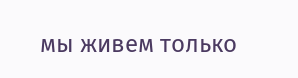мы живем только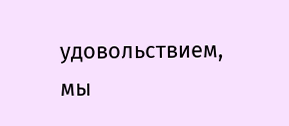удовольствием, мы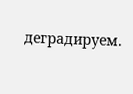деградируем.